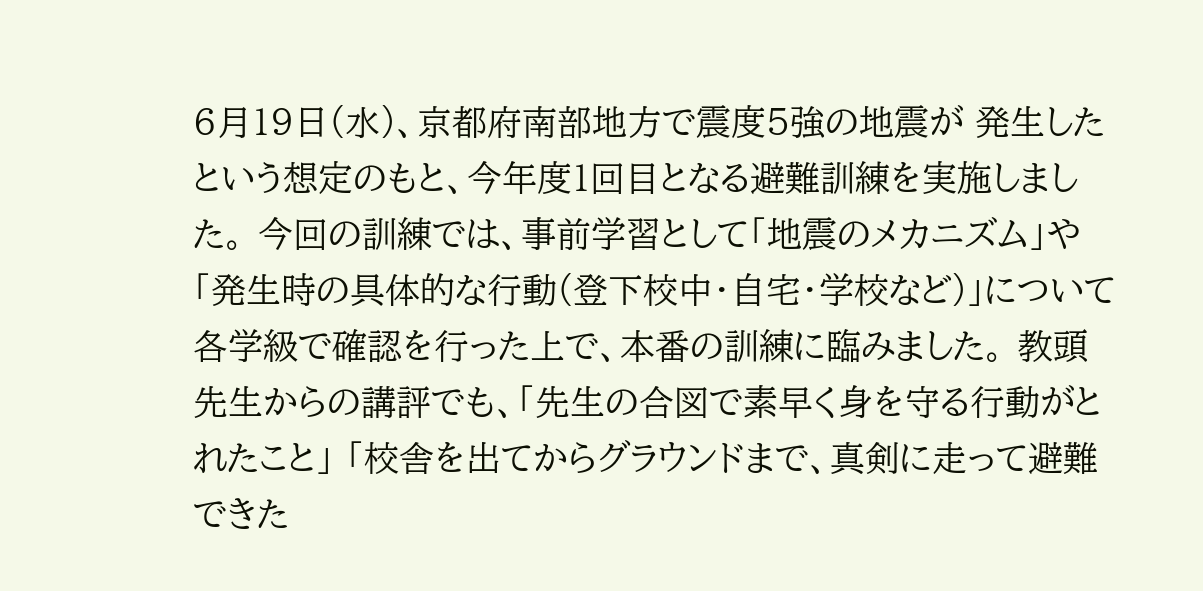6月19日(水)、京都府南部地方で震度5強の地震が 発生したという想定のもと、今年度1回目となる避難訓練を実施しました。 今回の訓練では、事前学習として「地震のメカニズム」や 「発生時の具体的な行動(登下校中・自宅・学校など)」について 各学級で確認を行った上で、本番の訓練に臨みました。 教頭先生からの講評でも、「先生の合図で素早く身を守る行動がとれたこと」 「校舎を出てからグラウンドまで、真剣に走って避難できた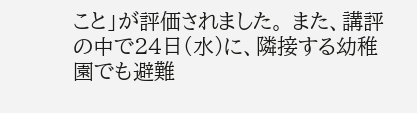こと」が評価されました。 また、講評の中で24日(水)に、隣接する幼稚園でも避難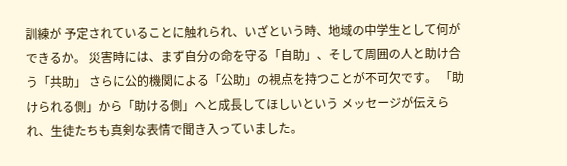訓練が 予定されていることに触れられ、いざという時、地域の中学生として何ができるか。 災害時には、まず自分の命を守る「自助」、そして周囲の人と助け合う「共助」 さらに公的機関による「公助」の視点を持つことが不可欠です。 「助けられる側」から「助ける側」へと成長してほしいという メッセージが伝えられ、生徒たちも真剣な表情で聞き入っていました。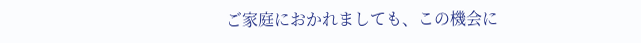ご家庭におかれましても、この機会に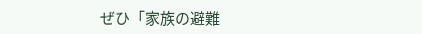ぜひ「家族の避難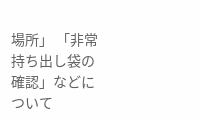場所」 「非常持ち出し袋の確認」などについて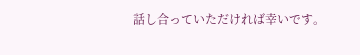話し合っていただければ幸いです。